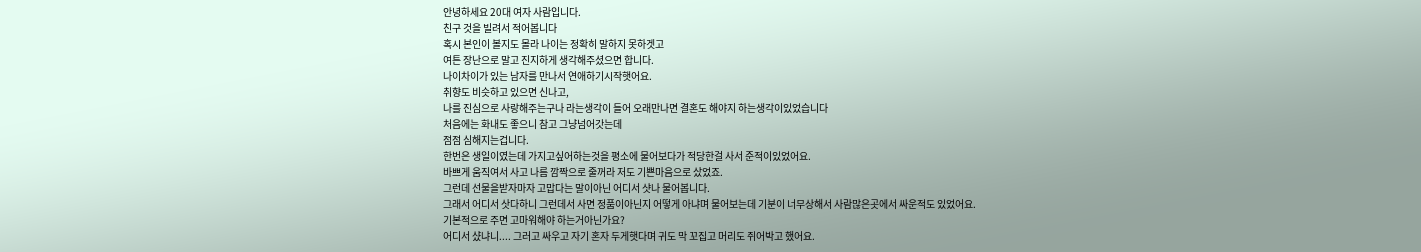안녕하세요 20대 여자 사람입니다.
친구 것을 빌려서 적어봅니다
혹시 본인이 볼지도 몰라 나이는 정확히 말하지 못하겟고
여튼 장난으로 말고 진지하게 생각해주셨으면 합니다.
나이차이가 있는 남자를 만나서 연애하기시작햇어요.
취향도 비슷하고 있으면 신나고,
나를 진심으로 사랑해주는구나 라는생각이 들어 오래만나면 결혼도 해야지 하는생각이있었습니다
처음에는 화내도 좋으니 참고 그냥넘어갓는데
점점 심해지는겁니다.
한번은 생일이였는데 가지고싶어하는것을 평소에 물어보다가 적당한걸 사서 준적이있었어요.
바쁘게 움직여서 사고 나름 깜짝으로 줄꺼라 저도 기쁜마음으로 샀었죠.
그런데 선물을받자마자 고맙다는 말이아닌 어디서 샷나 물어봅니다.
그래서 어디서 삿다하니 그런데서 사면 정품이아닌지 어떻게 아냐며 물어보는데 기분이 너무상해서 사람많은곳에서 싸운적도 있었어요.
기본적으로 주면 고마워해야 하는거아닌가요?
어디서 샸냐니.... 그러고 싸우고 자기 혼자 두게햇다며 귀도 막 꼬집고 머리도 쥐어박고 했어요.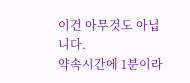이건 아무것도 아닙니다.
약속시간에 1분이라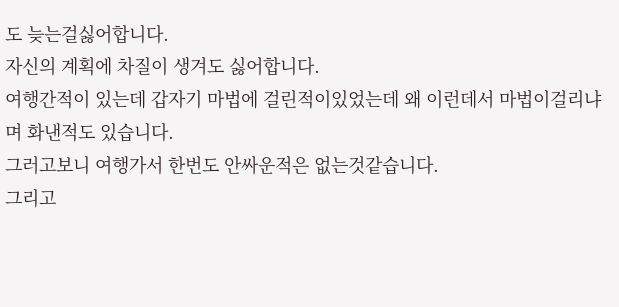도 늦는걸싫어합니다.
자신의 계획에 차질이 생겨도 싫어합니다.
여행간적이 있는데 갑자기 마법에 걸린적이있었는데 왜 이런데서 마법이걸리냐며 화낸적도 있습니다.
그러고보니 여행가서 한번도 안싸운적은 없는것같습니다.
그리고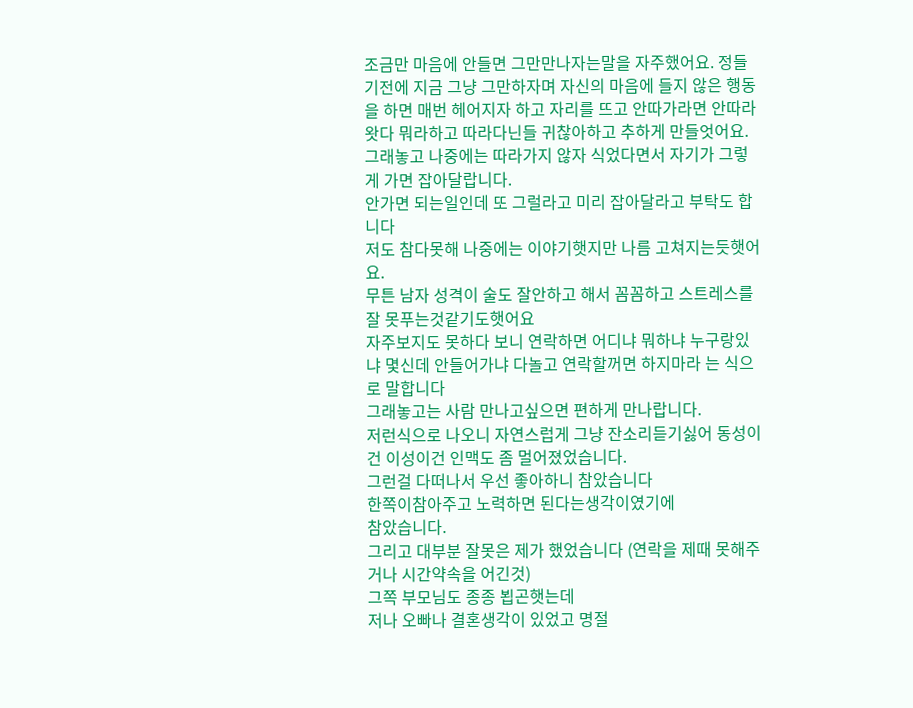조금만 마음에 안들면 그만만나자는말을 자주했어요. 정들기전에 지금 그냥 그만하자며 자신의 마음에 들지 않은 행동을 하면 매번 헤어지자 하고 자리를 뜨고 안따가라면 안따라왓다 뭐라하고 따라다닌들 귀찮아하고 추하게 만들엇어요.
그래놓고 나중에는 따라가지 않자 식었다면서 자기가 그렇게 가면 잡아달랍니다.
안가면 되는일인데 또 그럴라고 미리 잡아달라고 부탁도 합니다
저도 참다못해 나중에는 이야기햇지만 나름 고쳐지는듯햇어요.
무튼 남자 성격이 술도 잘안하고 해서 꼼꼼하고 스트레스를 잘 못푸는것같기도햇어요
자주보지도 못하다 보니 연락하면 어디냐 뭐하냐 누구랑있냐 몇신데 안들어가냐 다놀고 연락할꺼면 하지마라 는 식으로 말합니다
그래놓고는 사람 만나고싶으면 편하게 만나랍니다.
저런식으로 나오니 자연스럽게 그냥 잔소리듣기싫어 동성이건 이성이건 인맥도 좀 멀어졌었습니다.
그런걸 다떠나서 우선 좋아하니 참았습니다
한쪽이참아주고 노력하면 된다는생각이였기에
참았습니다.
그리고 대부분 잘못은 제가 했었습니다 (연락을 제때 못해주거나 시간약속을 어긴것)
그쪽 부모님도 종종 뵙곤햇는데
저나 오빠나 결혼생각이 있었고 명절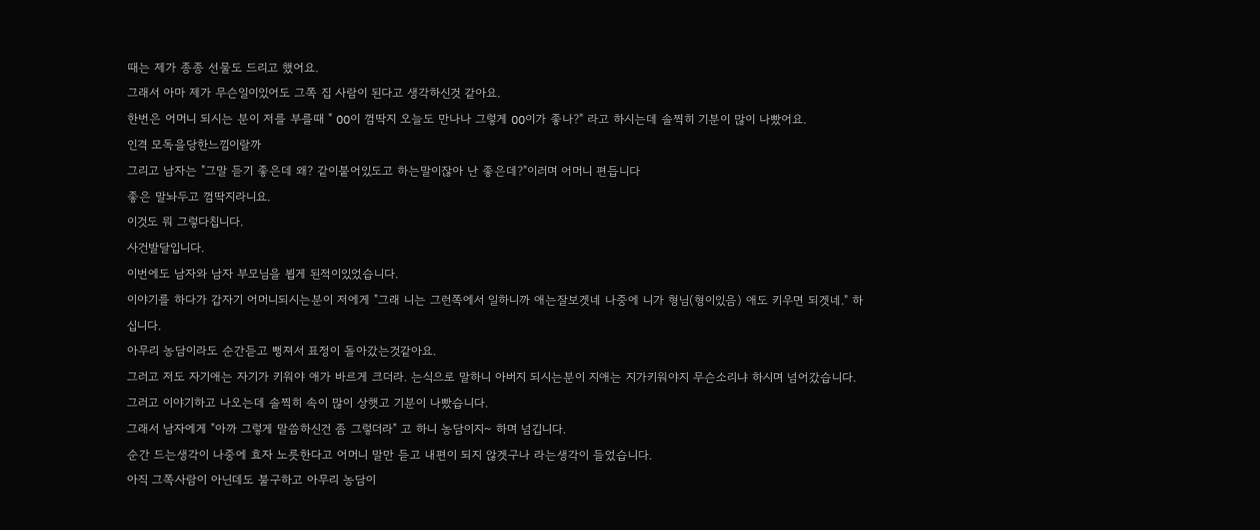때는 제가 종종 선물도 드리고 했어요.
그래서 아마 제가 무슨일이있어도 그쪽 집 사람이 된다고 생각하신것 같아요.
한번은 어머니 되시는 분이 저를 부를때 " OO이 껌딱지 오늘도 만나나 그렇게 OO이가 좋나?" 라고 하시는데 솔찍히 기분이 많이 나빴어요.
인격 모독을당한느낌이랄까
그리고 남자는 "그말 듣기 좋은데 왜? 같이붙어있도고 하는말이잖아 난 좋은데?"이러며 어머니 편듭니다
좋은 말놔두고 껌딱지라니요.
이것도 뭐 그렇다칩니다.
사건발달입니다.
이번에도 남자와 남자 부모님을 뵙게 된적이있었습니다.
이야기를 하다가 갑자기 어머니되시는분이 저에게 "그래 니는 그런쪽에서 일하니까 애는잘보겟네 나중에 니가 형님(형이있음) 애도 키우면 되겟네." 하십니다.
아무리 농담이라도 순간듣고 뻥져서 표정이 돌아갔는것같아요.
그러고 저도 자기애는 자기가 키워야 애가 바르게 크더라. 는식으로 말하니 아버지 되시는분이 지애는 지가키워야지 무슨소리냐 하시며 넘어갔습니다.
그러고 이야기하고 나오는데 솔찍히 속이 많이 상햇고 기분이 나빴습니다.
그래서 남자에게 "아까 그렇게 말씀하신건 좀 그렇더라" 고 하니 농담이지~ 하며 넘깁니다.
순간 드는생각이 나중에 효자 노릇한다고 어머니 말만 듣고 내편이 되지 않겟구나 라는생각이 들었습니다.
아직 그쪽사람이 아닌데도 불구하고 아무리 농담이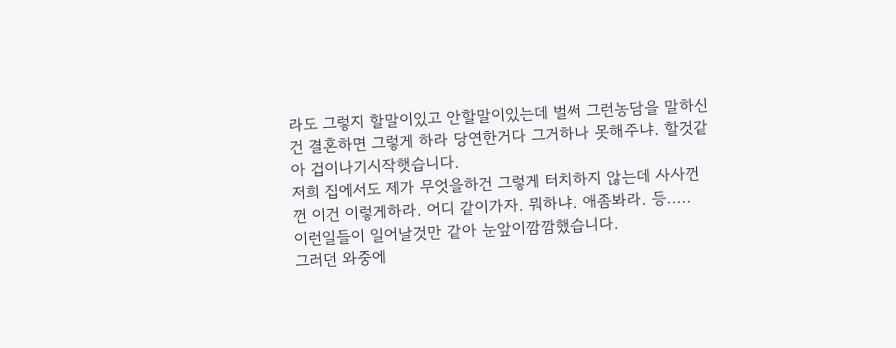라도 그렇지 할말이있고 안할말이있는데 벌써 그런농담을 말하신건 결혼하면 그렇게 하라 당연한거다 그거하나 못해주냐. 할것같아 겁이나기시작햇습니다.
저희 집에서도 제가 무엇을하건 그렇게 터치하지 않는데 사사껀껀 이건 이렇게하라. 어디 같이가자. 뭐하냐. 애좀봐라. 등.....
이런일들이 일어날것만 같아 눈앞이깜깜했습니다.
그러던 와중에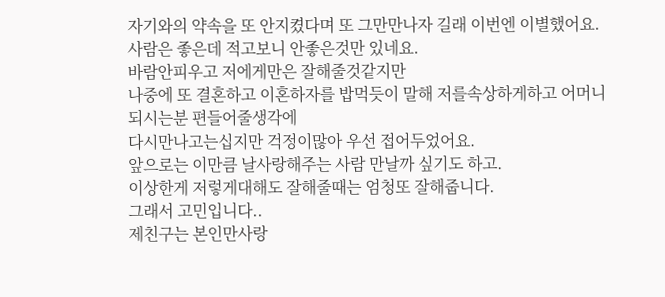자기와의 약속을 또 안지켰다며 또 그만만나자 길래 이번엔 이별했어요.
사람은 좋은데 적고보니 안좋은것만 있네요.
바람안피우고 저에게만은 잘해줄것같지만
나중에 또 결혼하고 이혼하자를 밥먹듯이 말해 저를속상하게하고 어머니 되시는분 편들어줄생각에
다시만나고는십지만 걱정이많아 우선 접어두었어요.
앞으로는 이만큼 날사랑해주는 사람 만날까 싶기도 하고.
이상한게 저렇게대해도 잘해줄때는 엄청또 잘해줍니다.
그래서 고민입니다..
제친구는 본인만사랑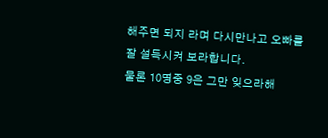해주면 되지 라며 다시만나고 오빠를 잘 설득시켜 보라합니다.
물론 10명중 9은 그만 잊으라해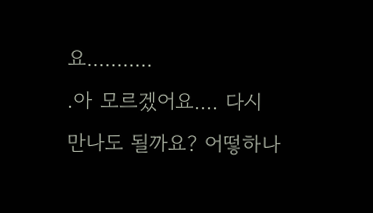요...........
.아 모르겠어요.... 다시 만나도 될까요? 어떻하나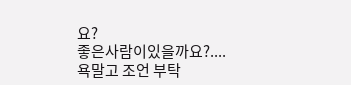요?
좋은사람이있을까요?....
욕말고 조언 부탁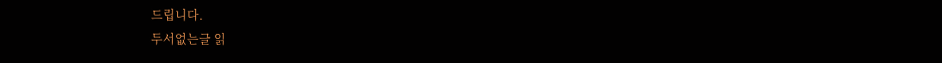드립니다.
두서없는글 읽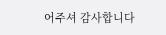어주셔 감사합니다